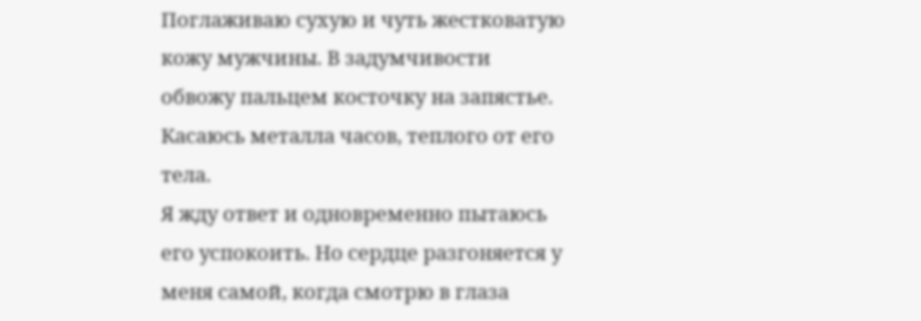Поглаживаю сухую и чуть жестковатую кожу мужчины. В задумчивости обвожу пальцем косточку на запястье. Касаюсь металла часов, теплого от его тела.
Я жду ответ и одновременно пытаюсь его успокоить. Но сердце разгоняется у меня самой, когда смотрю в глаза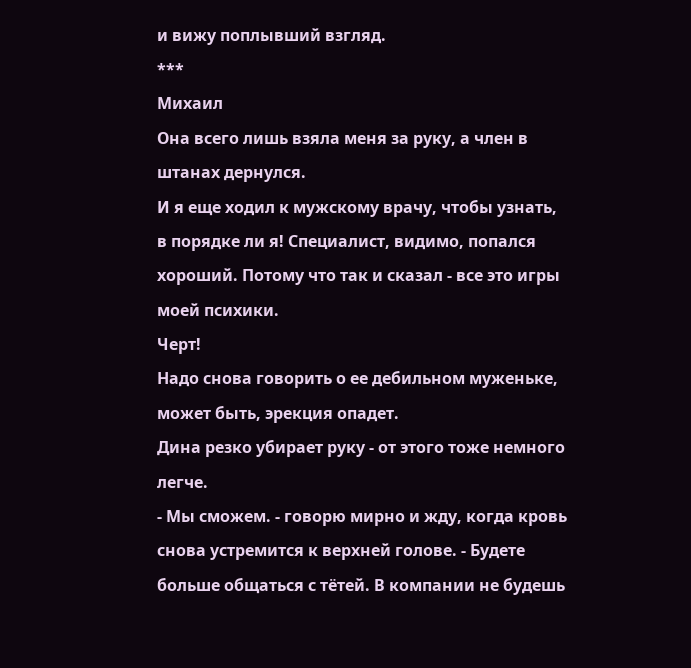и вижу поплывший взгляд.
***
Михаил
Она всего лишь взяла меня за руку, а член в штанах дернулся.
И я еще ходил к мужскому врачу, чтобы узнать, в порядке ли я! Специалист, видимо, попался хороший. Потому что так и сказал - все это игры моей психики.
Черт!
Надо снова говорить о ее дебильном муженьке, может быть, эрекция опадет.
Дина резко убирает руку - от этого тоже немного легче.
- Мы сможем. - говорю мирно и жду, когда кровь снова устремится к верхней голове. - Будете больше общаться с тётей. В компании не будешь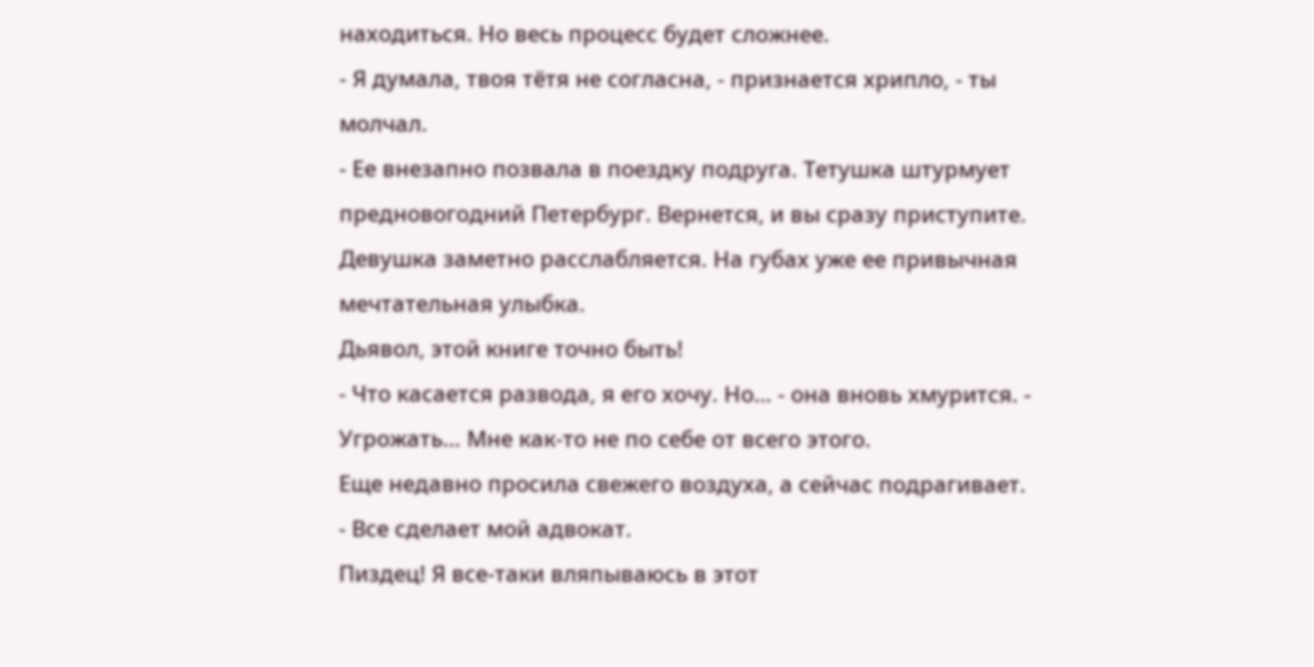находиться. Но весь процесс будет сложнее.
- Я думала, твоя тётя не согласна, - признается хрипло, - ты молчал.
- Ее внезапно позвала в поездку подруга. Тетушка штурмует предновогодний Петербург. Вернется, и вы сразу приступите.
Девушка заметно расслабляется. На губах уже ее привычная мечтательная улыбка.
Дьявол, этой книге точно быть!
- Что касается развода, я его хочу. Но… - она вновь хмурится. - Угрожать… Мне как-то не по себе от всего этого.
Еще недавно просила свежего воздуха, а сейчас подрагивает.
- Все сделает мой адвокат.
Пиздец! Я все-таки вляпываюсь в этот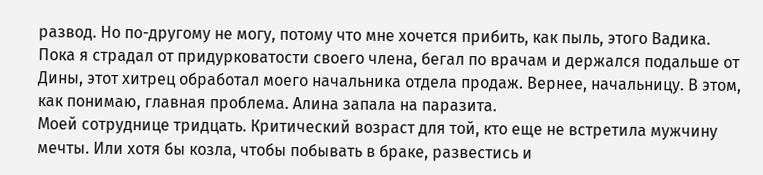развод. Но по-другому не могу, потому что мне хочется прибить, как пыль, этого Вадика.
Пока я страдал от придурковатости своего члена, бегал по врачам и держался подальше от Дины, этот хитрец обработал моего начальника отдела продаж. Вернее, начальницу. В этом, как понимаю, главная проблема. Алина запала на паразита.
Моей сотруднице тридцать. Критический возраст для той, кто еще не встретила мужчину мечты. Или хотя бы козла, чтобы побывать в браке, развестись и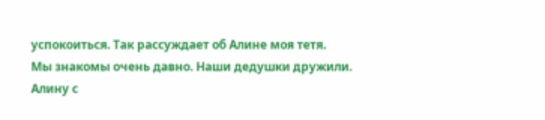успокоиться. Так рассуждает об Алине моя тетя.
Мы знакомы очень давно. Наши дедушки дружили. Алину с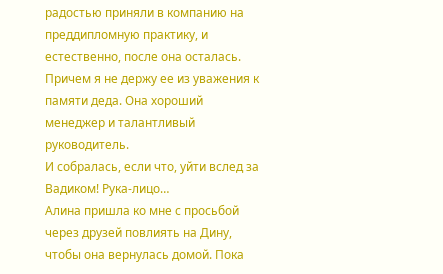радостью приняли в компанию на преддипломную практику, и естественно, после она осталась.
Причем я не держу ее из уважения к памяти деда. Она хороший менеджер и талантливый руководитель.
И собралась, если что, уйти вслед за Вадиком! Рука-лицо…
Алина пришла ко мне с просьбой через друзей повлиять на Дину, чтобы она вернулась домой. Пока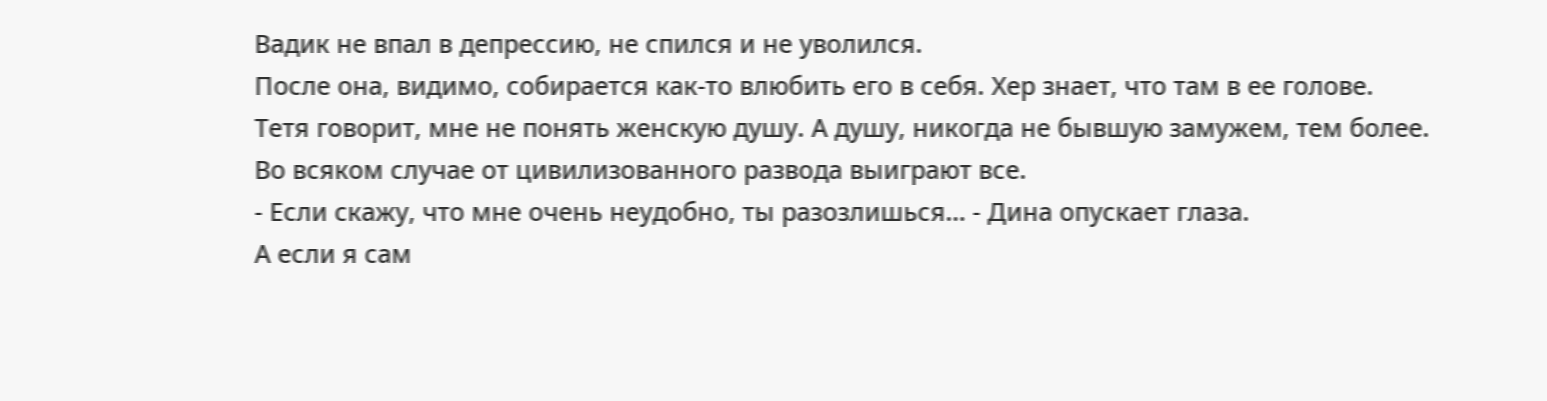Вадик не впал в депрессию, не спился и не уволился.
После она, видимо, собирается как-то влюбить его в себя. Хер знает, что там в ее голове.
Тетя говорит, мне не понять женскую душу. А душу, никогда не бывшую замужем, тем более.
Во всяком случае от цивилизованного развода выиграют все.
- Если скажу, что мне очень неудобно, ты разозлишься… - Дина опускает глаза.
А если я сам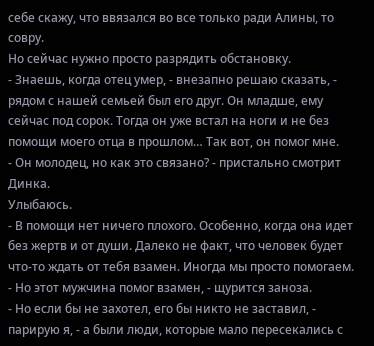себе скажу, что ввязался во все только ради Алины, то совру.
Но сейчас нужно просто разрядить обстановку.
- Знаешь, когда отец умер, - внезапно решаю сказать, - рядом с нашей семьей был его друг. Он младше, ему сейчас под сорок. Тогда он уже встал на ноги и не без помощи моего отца в прошлом… Так вот, он помог мне.
- Он молодец, но как это связано? - пристально смотрит Динка.
Улыбаюсь.
- В помощи нет ничего плохого. Особенно, когда она идет без жертв и от души. Далеко не факт, что человек будет что-то ждать от тебя взамен. Иногда мы просто помогаем.
- Но этот мужчина помог взамен, - щурится заноза.
- Но если бы не захотел, его бы никто не заставил, - парирую я, - а были люди, которые мало пересекались с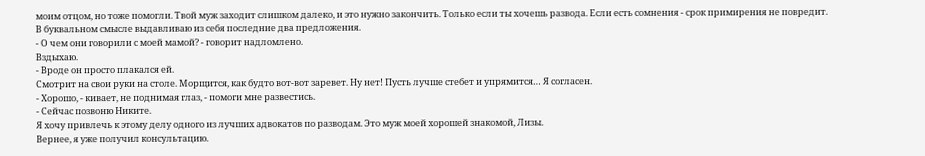моим отцом, но тоже помогли. Твой муж заходит слишком далеко, и это нужно закончить. Только если ты хочешь развода. Если есть сомнения - срок примирения не повредит.
В буквальном смысле выдавливаю из себя последние два предложения.
- О чем они говорили с моей мамой? - говорит надломлено.
Вздыхаю.
- Вроде он просто плакался ей.
Смотрит на свои руки на столе. Морщится, как будто вот-вот заревет. Ну нет! Пусть лучше стебет и упрямится… Я согласен.
- Хорошо, - кивает, не поднимая глаз, - помоги мне развестись.
- Сейчас позвоню Никите.
Я хочу привлечь к этому делу одного из лучших адвокатов по разводам. Это муж моей хорошей знакомой, Лизы.
Вернее, я уже получил консультацию.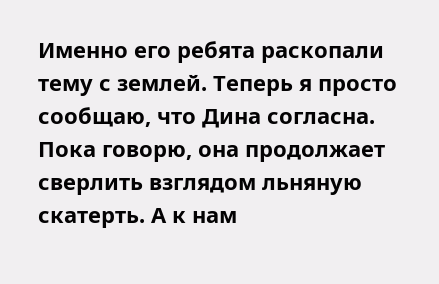Именно его ребята раскопали тему с землей. Теперь я просто сообщаю, что Дина согласна.
Пока говорю, она продолжает сверлить взглядом льняную скатерть. А к нам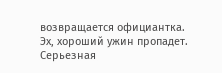возвращается официантка. Эх, хороший ужин пропадет. Серьезная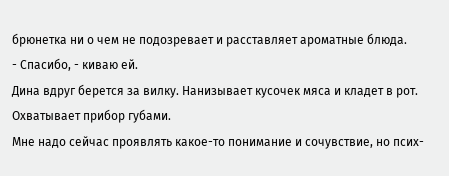брюнетка ни о чем не подозревает и расставляет ароматные блюда.
- Спасибо, - киваю ей.
Дина вдруг берется за вилку. Нанизывает кусочек мяса и кладет в рот. Охватывает прибор губами.
Мне надо сейчас проявлять какое-то понимание и сочувствие, но псих-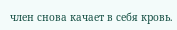член снова качает в себя кровь.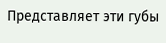Представляет эти губы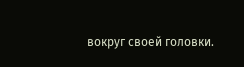вокруг своей головки.